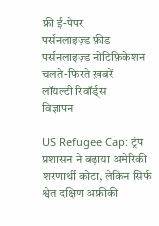फ्री ई-पेपर
पर्सनलाइज़्ड फ़ीड
पर्सनलाइज़्ड नोटिफ़िकेशन
चलते-फिरते ख़बरें
लॉयल्टी रिवॉर्ड्स
विज्ञापन

US Refugee Cap: ट्रंप प्रशासन ने बढ़ाया अमेरिकी शरणार्थी कोटा, लेकिन सिर्फ श्वेत दक्षिण अफ्रीकी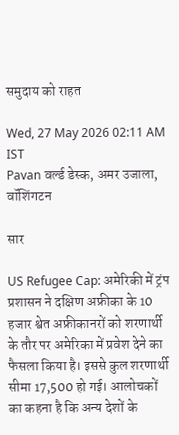समुदाय को राहत

Wed, 27 May 2026 02:11 AM IST
Pavan वर्ल्ड डेस्क, अमर उजाला, वॉशिंगटन

सार

US Refugee Cap: अमेरिकी में ट्रंप प्रशासन ने दक्षिण अफ्रीका के 10 हजार श्वेत अफ्रीकानरों को शरणार्थी के तौर पर अमेरिका में प्रवेश देने का फैसला किया है। इससे कुल शरणार्थी सीमा 17,500 हो गई। आलोचकों का कहना है कि अन्य देशों के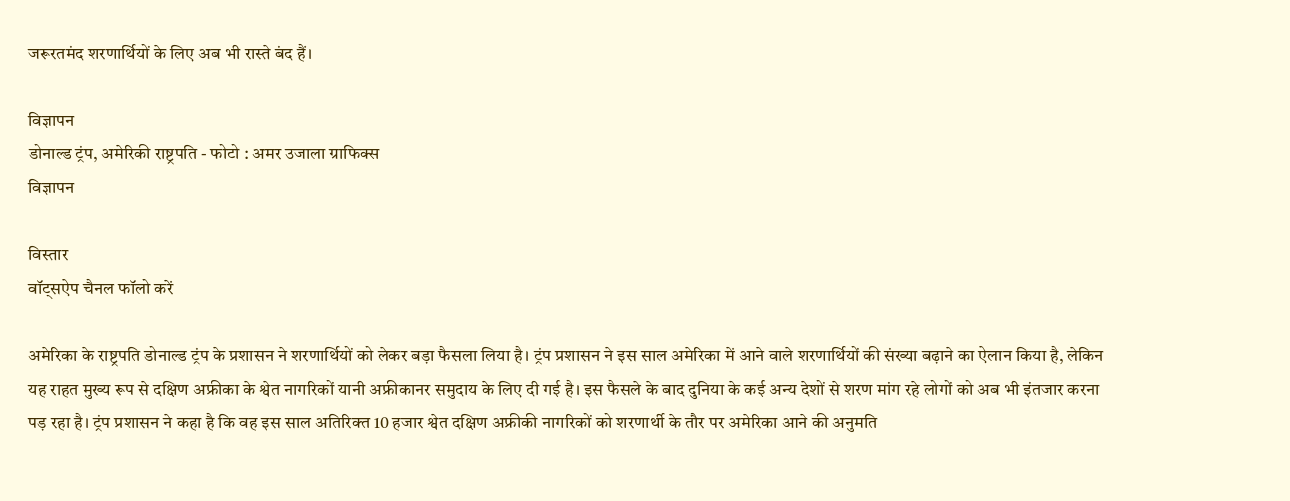जरूरतमंद शरणार्थियों के लिए अब भी रास्ते बंद हैं।

विज्ञापन
डोनाल्ड ट्रंप, अमेरिकी राष्ट्रपति - फोटो : अमर उजाला ग्राफिक्स
विज्ञापन

विस्तार
वॉट्सऐप चैनल फॉलो करें

अमेरिका के राष्ट्रपति डोनाल्ड ट्रंप के प्रशासन ने शरणार्थियों को लेकर बड़ा फैसला लिया है। ट्रंप प्रशासन ने इस साल अमेरिका में आने वाले शरणार्थियों की संख्या बढ़ाने का ऐलान किया है, लेकिन यह राहत मुख्य रूप से दक्षिण अफ्रीका के श्वेत नागरिकों यानी अफ्रीकानर समुदाय के लिए दी गई है। इस फैसले के बाद दुनिया के कई अन्य देशों से शरण मांग रहे लोगों को अब भी इंतजार करना पड़ रहा है। ट्रंप प्रशासन ने कहा है कि वह इस साल अतिरिक्त 10 हजार श्वेत दक्षिण अफ्रीकी नागरिकों को शरणार्थी के तौर पर अमेरिका आने की अनुमति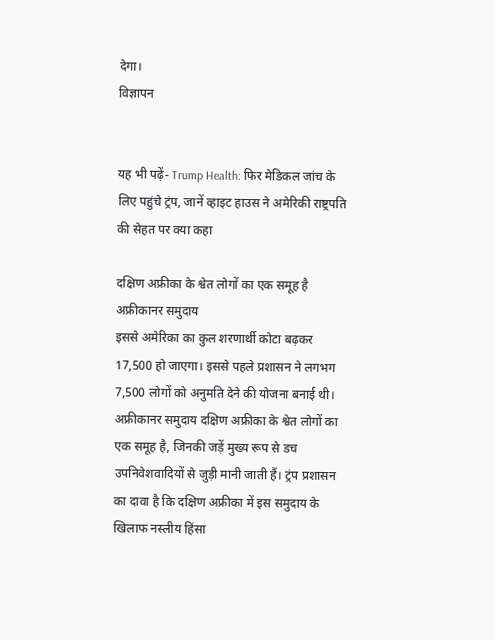देगा।
विज्ञापन


यह भी पढ़ें- Trump Health: फिर मेडिकल जांच के लिए पहुंचे ट्रंप, जानें व्हाइट हाउस ने अमेरिकी राष्ट्रपति की सेहत पर क्या कहा

दक्षिण अफ्रीका के श्वेत लोगों का एक समूह है अफ्रीकानर समुदाय
इससे अमेरिका का कुल शरणार्थी कोटा बढ़कर 17,500 हो जाएगा। इससे पहले प्रशासन ने लगभग 7,500 लोगों को अनुमति देने की योजना बनाई थी। अफ्रीकानर समुदाय दक्षिण अफ्रीका के श्वेत लोगों का एक समूह है, जिनकी जड़ें मुख्य रूप से डच उपनिवेशवादियों से जुड़ी मानी जाती हैं। ट्रंप प्रशासन का दावा है कि दक्षिण अफ्रीका में इस समुदाय के खिलाफ नस्लीय हिंसा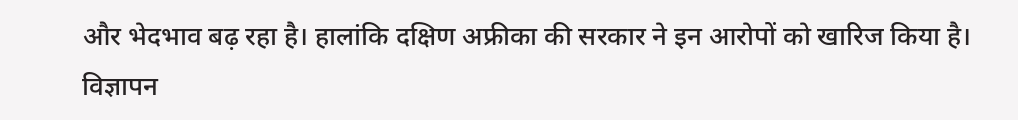और भेदभाव बढ़ रहा है। हालांकि दक्षिण अफ्रीका की सरकार ने इन आरोपों को खारिज किया है।
विज्ञापन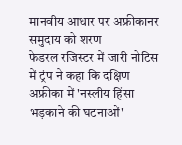मानवीय आधार पर अफ्रीकानर समुदाय को शरण
फेडरल रजिस्टर में जारी नोटिस में ट्रंप ने कहा कि दक्षिण अफ्रीका में 'नस्लीय हिंसा भड़काने की घटनाओं'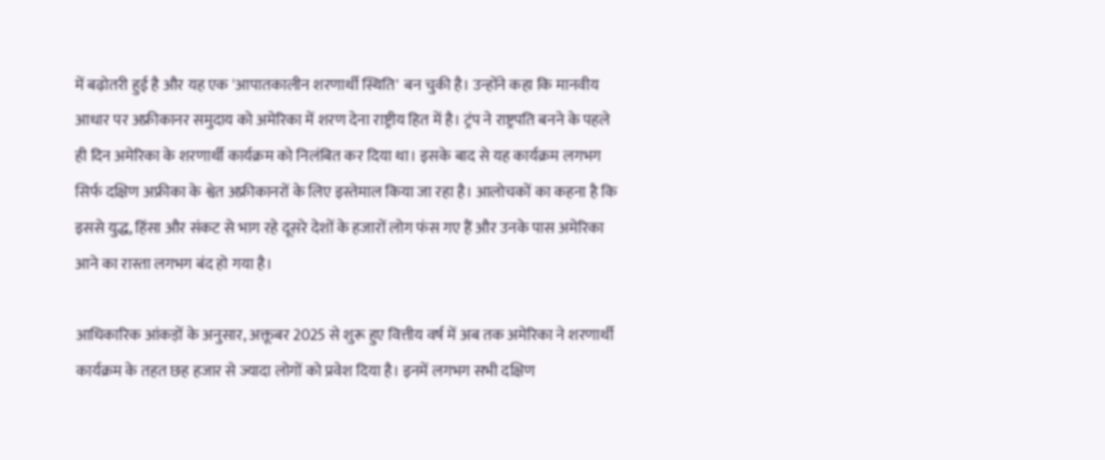में बढ़ोतरी हुई है और यह एक 'आपातकालीन शरणार्थी स्थिति' बन चुकी है। उन्होंने कहा कि मानवीय आधार पर अफ्रीकानर समुदाय को अमेरिका में शरण देना राष्ट्रीय हित में है। ट्रंप ने राष्ट्रपति बनने के पहले ही दिन अमेरिका के शरणार्थी कार्यक्रम को निलंबित कर दिया था। इसके बाद से यह कार्यक्रम लगभग सिर्फ दक्षिण अफ्रीका के श्वेत अफ्रीकानरों के लिए इस्तेमाल किया जा रहा है। आलोचकों का कहना है कि इससे युद्ध, हिंसा और संकट से भाग रहे दूसरे देशों के हजारों लोग फंस गए हैं और उनके पास अमेरिका आने का रास्ता लगभग बंद हो गया है।

आधिकारिक आंकड़ों के अनुसार, अक्तूबर 2025 से शुरू हुए वित्तीय वर्ष में अब तक अमेरिका ने शरणार्थी कार्यक्रम के तहत छह हजार से ज्यादा लोगों को प्रवेश दिया है। इनमें लगभग सभी दक्षिण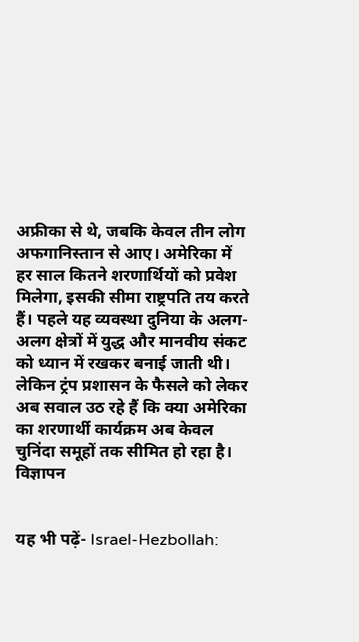अफ्रीका से थे, जबकि केवल तीन लोग अफगानिस्तान से आए। अमेरिका में हर साल कितने शरणार्थियों को प्रवेश मिलेगा, इसकी सीमा राष्ट्रपति तय करते हैं। पहले यह व्यवस्था दुनिया के अलग-अलग क्षेत्रों में युद्ध और मानवीय संकट को ध्यान में रखकर बनाई जाती थी। लेकिन ट्रंप प्रशासन के फैसले को लेकर अब सवाल उठ रहे हैं कि क्या अमेरिका का शरणार्थी कार्यक्रम अब केवल चुनिंदा समूहों तक सीमित हो रहा है।
विज्ञापन


यह भी पढ़ें- Israel-Hezbollah: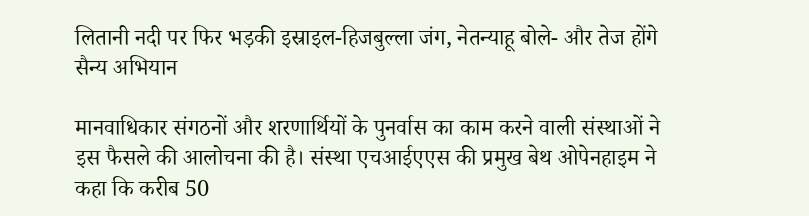लितानी नदी पर फिर भड़की इस्राइल-हिजबुल्ला जंग, नेतन्याहू बोले- और तेज होंगे सैन्य अभियान

मानवाधिकार संगठनों और शरणार्थियों के पुनर्वास का काम करने वाली संस्थाओं ने इस फैसले की आलोचना की है। संस्था एचआईएएस की प्रमुख बेथ ओपेनहाइम ने कहा कि करीब 50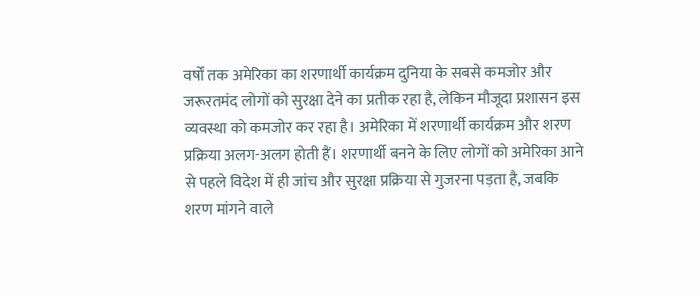वर्षों तक अमेरिका का शरणार्थी कार्यक्रम दुनिया के सबसे कमजोर और जरूरतमंद लोगों को सुरक्षा देने का प्रतीक रहा है, लेकिन मौजूदा प्रशासन इस व्यवस्था को कमजोर कर रहा है। अमेरिका में शरणार्थी कार्यक्रम और शरण प्रक्रिया अलग-अलग होती हैं। शरणार्थी बनने के लिए लोगों को अमेरिका आने से पहले विदेश में ही जांच और सुरक्षा प्रक्रिया से गुजरना पड़ता है, जबकि शरण मांगने वाले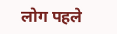लोग पहले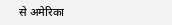से अमेरिका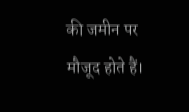की जमीन पर मौजूद होते हैं।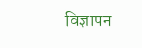विज्ञापन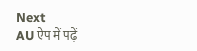Next
AU ऐप में पढ़ें